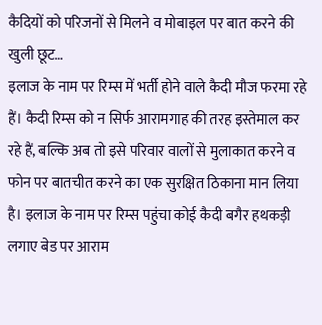कैदियों को परिजनों से मिलने व मोबाइल पर बात करने की खुली छूट…
इलाज के नाम पर रिम्स में भर्ती होने वाले कैदी मौज फरमा रहे हैं। कैदी रिम्स को न सिर्फ आरामगाह की तरह इस्तेमाल कर रहे हैं, बल्कि अब तो इसे परिवार वालों से मुलाकात करने व फोन पर बातचीत करने का एक सुरक्षित ठिकाना मान लिया है। इलाज के नाम पर रिम्स पहुंचा कोई कैदी बगैर हथकड़ी लगाए बेड पर आराम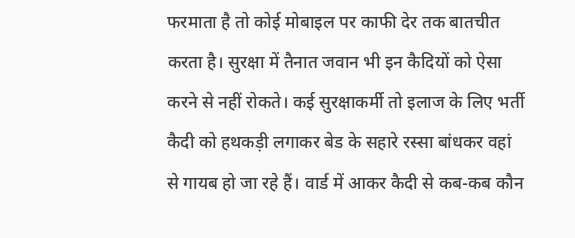फरमाता है तो कोई मोबाइल पर काफी देर तक बातचीत करता है। सुरक्षा में तैनात जवान भी इन कैदियों को ऐसा करने से नहीं रोकते। कई सुरक्षाकर्मी तो इलाज के लिए भर्ती कैदी को हथकड़ी लगाकर बेड के सहारे रस्सा बांधकर वहां से गायब हो जा रहे हैं। वार्ड में आकर कैदी से कब-कब कौन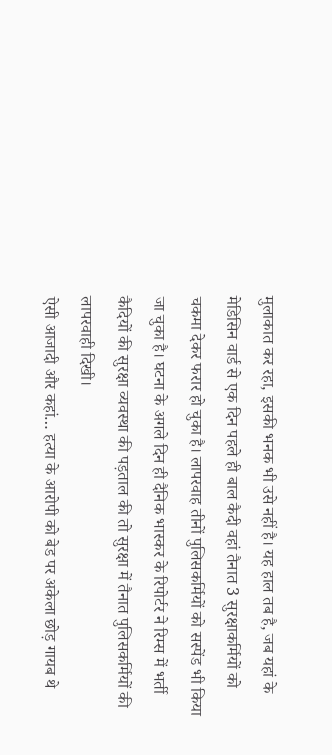मुलाकात कर रहा, इसकी भनक भी उसे नहीं है। यह हाल तब है, जब यहां के मेडिसिन वार्ड से एक दिन पहले ही बाल कैदी वहां तैनात 3 सुरक्षाकर्मियों को चकमा देकर फरार हो चुका है। लापरवाह तीनों पुलिसकर्मियों को सस्पेंड भी किया जा चुका है। घटना के अगले दिन ही दैनिक भास्कर के रिपोर्टर ने रिम्स में भर्ती कैदियों की सुरक्षा व्यवस्था की पड़ताल की तो सुरक्षा में तैनात पुलिसकर्मियों की लापरवाही दिखी।
ऐसी आजादी और कहां… हत्या के आरोपी को बेड पर अकेला छोड़ गायब थे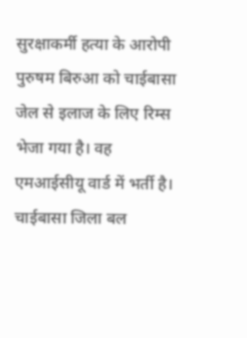सुरक्षाकर्मी हत्या के आरोपी पुरुषम बिरुआ को चाईबासा जेल से इलाज के लिए रिम्स भेजा गया है। वह एमआईसीयू वार्ड में भर्ती है। चाईबासा जिला बल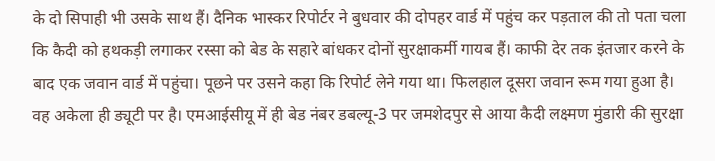के दो सिपाही भी उसके साथ हैं। दैनिक भास्कर रिपोर्टर ने बुधवार की दोपहर वार्ड में पहुंच कर पड़ताल की तो पता चला कि कैदी को हथकड़ी लगाकर रस्सा को बेड के सहारे बांधकर दोनों सुरक्षाकर्मी गायब हैं। काफी देर तक इंतजार करने के बाद एक जवान वार्ड में पहुंचा। पूछने पर उसने कहा कि रिपोर्ट लेने गया था। फिलहाल दूसरा जवान रूम गया हुआ है। वह अकेला ही ड्यूटी पर है। एमआईसीयू में ही बेड नंबर डबल्यू-3 पर जमशेदपुर से आया कैदी लक्ष्मण मुंडारी की सुरक्षा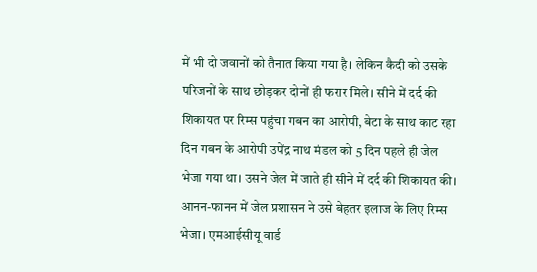में भी दो जवानों को तैनात किया गया है। लेकिन कैदी को उसके परिजनों के साथ छोड़कर दोनों ही फरार मिले। सीने में दर्द की शिकायत पर रिम्स पहुंचा गबन का आरोपी, बेटा के साथ काट रहा दिन गबन के आरोपी उपेंद्र नाथ मंडल को 5 दिन पहले ही जेल भेजा गया था। उसने जेल में जाते ही सीने में दर्द की शिकायत की। आनन-फानन में जेल प्रशासन ने उसे बेहतर इलाज के लिए रिम्स भेजा। एमआईसीयू वार्ड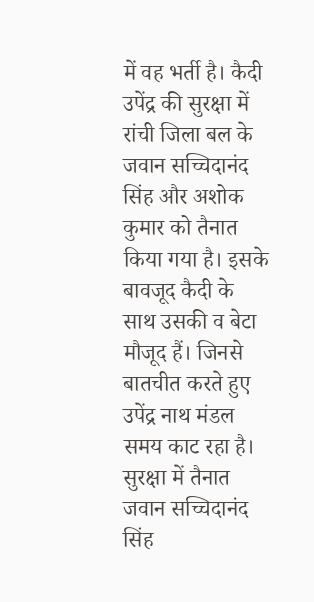में वह भर्ती है। कैदी उपेंद्र की सुरक्षा में रांची जिला बल के जवान सच्चिदानंद सिंह और अशोक कुमार को तैनात किया गया है। इसके बावजूद कैदी के साथ उसकी व बेटा मौजूद हैं। जिनसे बातचीत करते हुए उपेंद्र नाथ मंडल समय काट रहा है। सुरक्षा में तैनात जवान सच्चिदानंद सिंह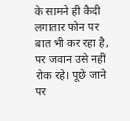के सामने ही कैदी लगातार फोन पर बात भी कर रहा है, पर जवान उसे नहीं रोक रहे। पूछे जाने पर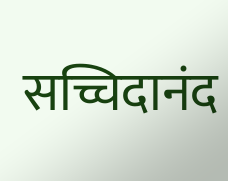सच्चिदानंद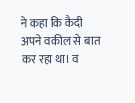ने कहा कि कैदी अपने वकील से बात कर रहा था। व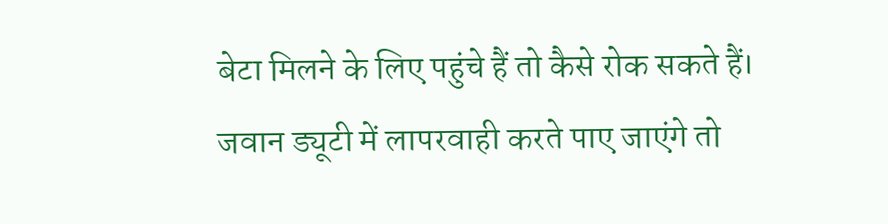बेटा मिलने के लिए पहुंचे हैं तो कैसे रोक सकते हैं। जवान ड्यूटी में लापरवाही करते पाए जाएंगे तो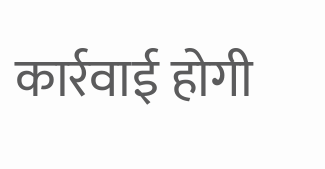कार्रवाई होगी